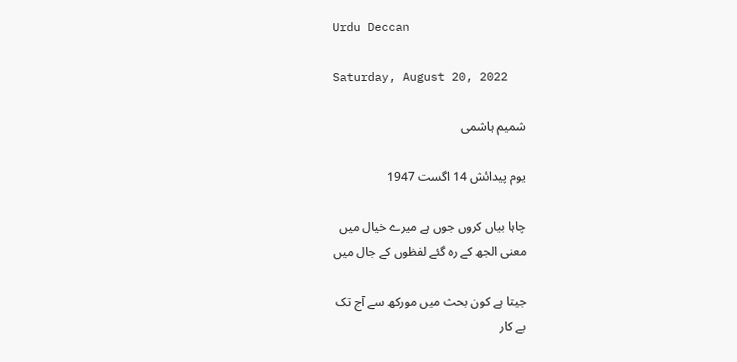Urdu Deccan

Saturday, August 20, 2022

شمیم ہاشمی

یوم پیدائش 14 اگست 1947

چاہا بیاں کروں جوں ہے میرے خیال میں
معنی الجھ کے رہ گئے لفظوں کے جال میں

جیتا ہے کون بحث میں مورکھ سے آج تک
بے کار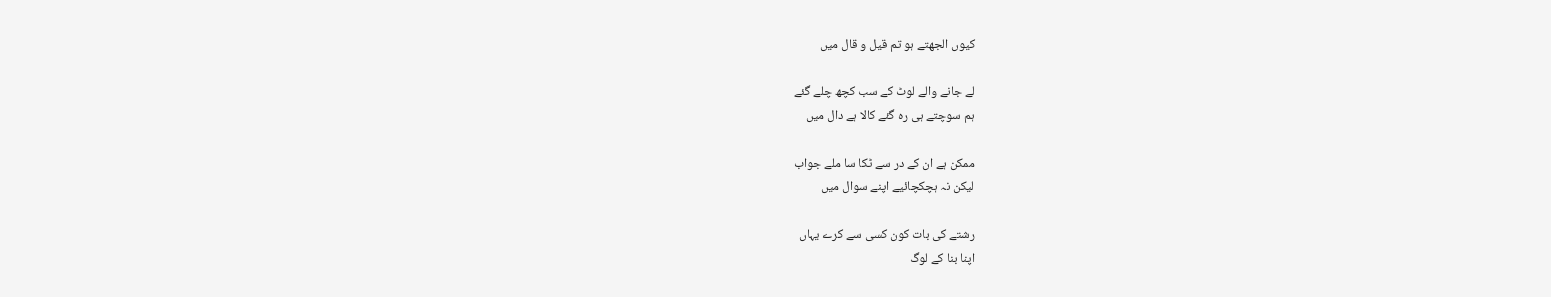کیوں الجھتے ہو تم قیل و قال میں

لے جانے والے لوٹ کے سب کچھ چلے گئے
ہم سوچتے ہی رہ گئے کالا ہے دال میں

ممکن ہے ان کے در سے ٹکا سا ملے جواب
لیکن نہ ہچکچائیے اپنے سوال میں

رشتے کی بات کون کسی سے کرے یہاں
اپنا بنا کے لوگ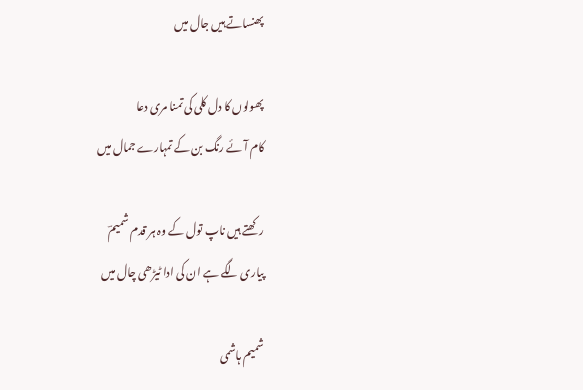پھنساتے ہیں جال میں

پھولوں کا دل کلی کی تمنا مری دعا
کام آئے رنگ بن کے تمہارے جمال میں

رکھتے ہیں ناپ تول کے وہ ہر قدم شمیمؔ
پیاری لگے ہے ان کی ادا ٹیڑھی چال میں

شمیم ہاشمی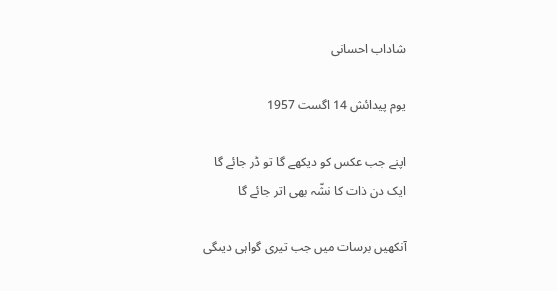شاداب احسانی

یوم پیدائش 14 اگست 1957

اپنے جب عکس کو دیکھے گا تو ڈر جائے گا
ایک دن ذات کا نشّہ بھی اتر جائے گا

آنکھیں برسات میں جب تیری گواہی دیںگی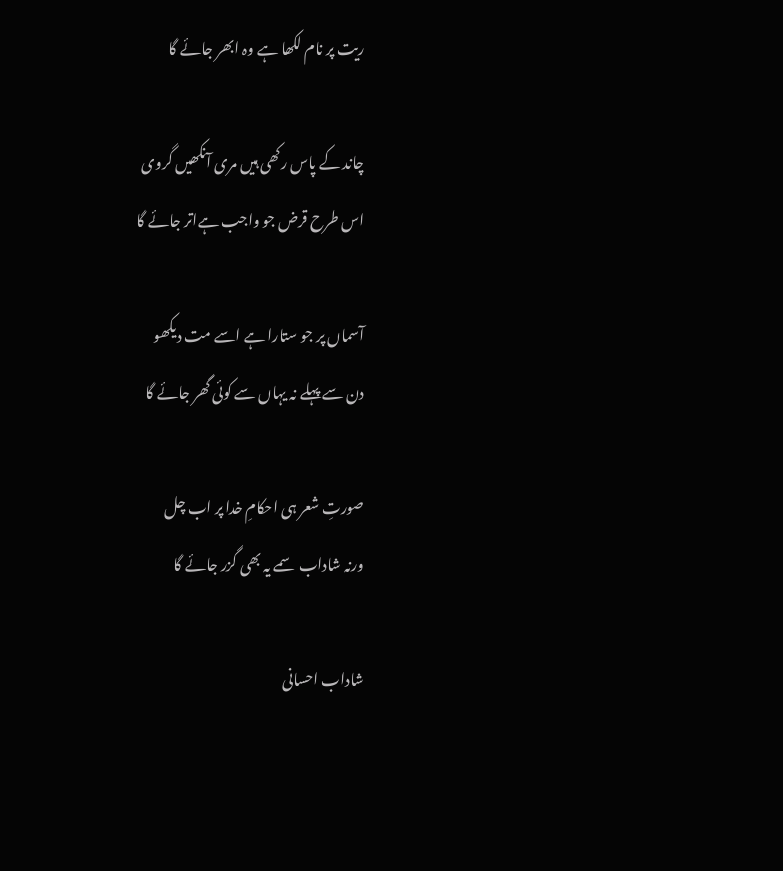ریت پر نام لکھا ہے وہ ابھر جائے گا

چاند کے پاس رکھی ہیں مری آنکھیں گروی
اس طرح قرض جو واجب ہےاتر جائے گا

آسماں پر جو ستارا ہے اسے مت دیکھو
دن سے پہلے نہ یہاں سے کوئی گھر جائے گا

صورتِ شعر ہی احکامِ خدا پر اب چل
ورنہ شاداب سمے یہ بھی گزر جائے گا

شاداب احسانی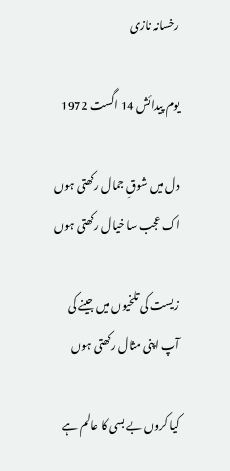رخسانہ نازی

یوم پیدائش 14 اگست 1972

دل میں شوقِ جمال رکھتی ہوں
اک عجب سا خیال رکھتی ہوں

زیست کی تلخیوں میں جینے کی
آپ اپنی مثال رکھتی ہوں

کیا کروں بے بسی کا عالم ہے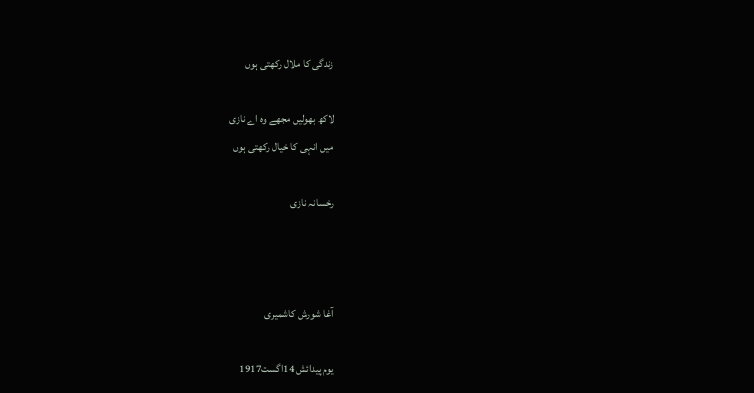زندگی کا ملال رکھتی ہوں

لاکھ بھولیں مجھے وہ اے نازی
میں انہی کا خیال رکھتی ہوں

رخسانہ نازی



آغا شورش کاشمیری

یوم پیدائش 14اگست1917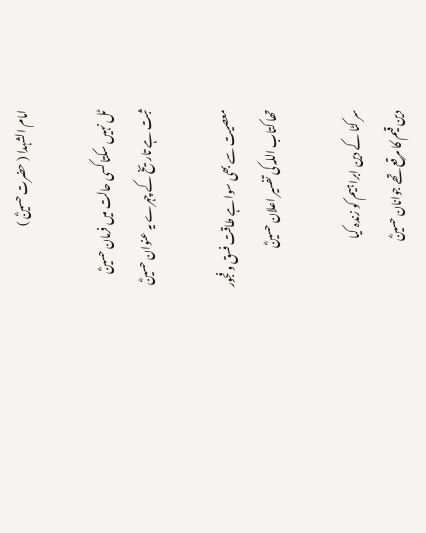امام الشہدا ( حضرت حسینؓ )

ٹل نہیں سکتا کسی حالت میں فرمان حسینؓ
ثبت ہے تاریخ کے چہرے یہ عنوان حسینؓ

معصیت سے بھی سوا ہے طاقت فسق و فجور
تھا کتاب اللہ کی تفسیر اعلان حسینؓ

سر کٹا کے دین ابراہیم کو زندہ کیا
دین قیم کا مرقع تھے جوانان حسینؓ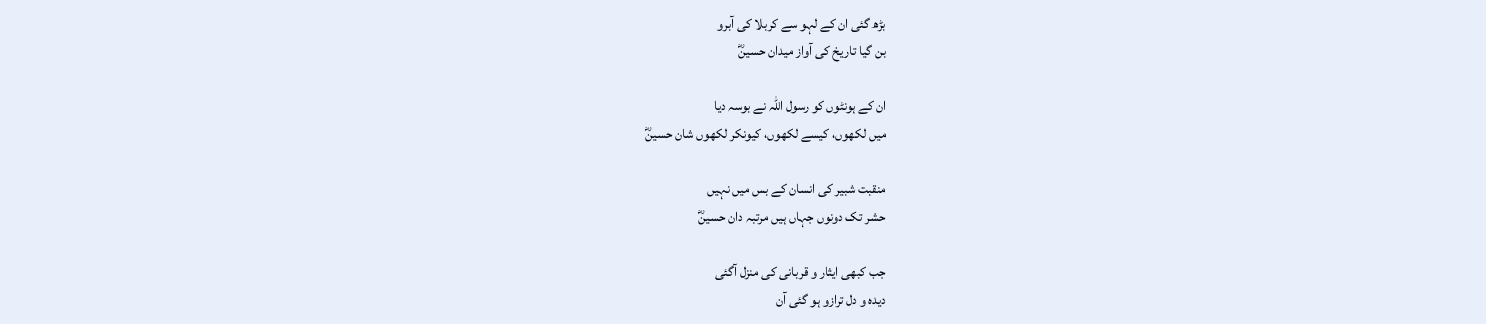بڑھ گئی ان کے لہو سے کربلا کی آبرو
بن گیا تاریخ کی آواز میدان حسینؓ

ان کے ہونٹوں کو رسول اللہ نے بوسہ دیا
میں لکھوں، کیسے لکھوں، کیونکر لکھوں شان حسینؓ

منقبت شبیر کی انسان کے بس میں نہیں
حشر تک دونوں جہاں ہیں مرتبہ دان حسینؓ

جب کبھی ایثار و قربانی کی منزل آگئی
دیدہ و دل ترازو ہو گئی آن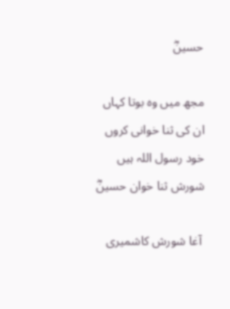حسینؓ

مجھ میں وہ بوتا کہاں ان کی ثنا خوانی کروں
خود رسول اللہ ہیں شورش ثنا خوان حسینؓ

 آغا شورش کاشمیری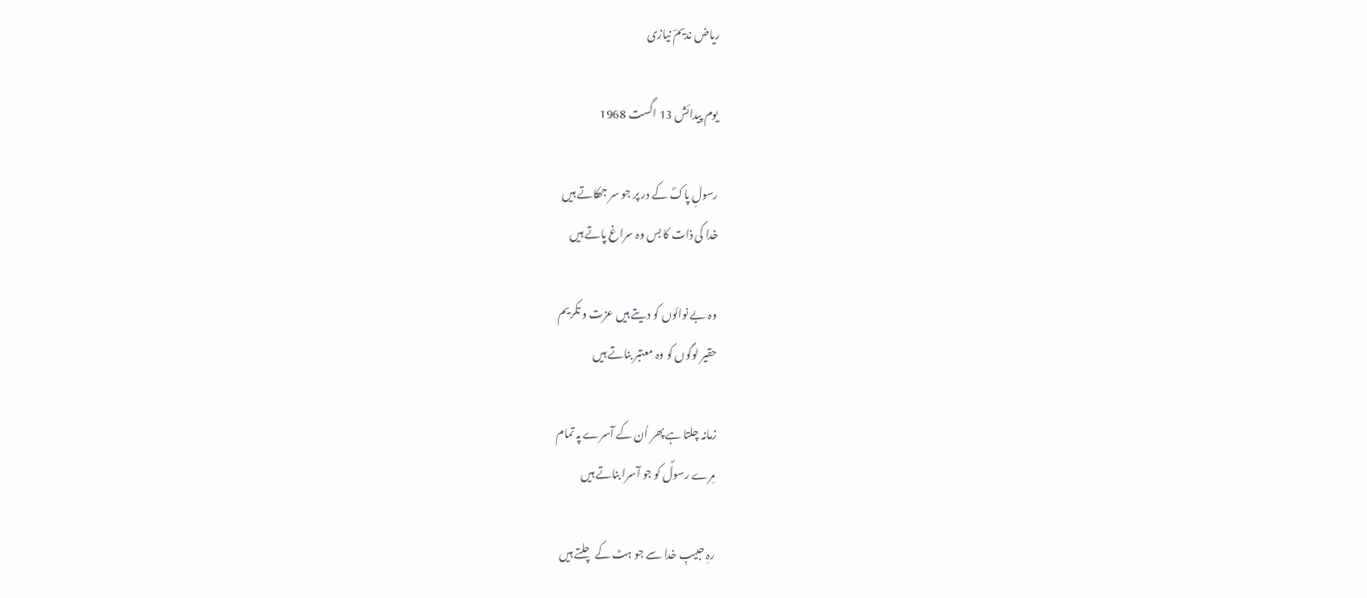ریاض ندیمؔ نیازی

یوم پیدائش 13 اگست 1968

رسولِ پاکؐ کے در پر جو سر جھکاتے ہیں
خدا کی ذات کا بس وہ سراغ پاتے ہیں

وہ بے نوائوں کو دیتے ہیں عزت و تکریم
حقیر لوگوں کو وہ معتبر بناتے ہیں

زمانہ چلتا ہے پھر اُن کے آسرے پہ تمام
مِرے رسولؐ کو جو آسرا بناتے ہیں

رہِ حبیبِ خدا سے جو ہٹ کے چلتے ہیں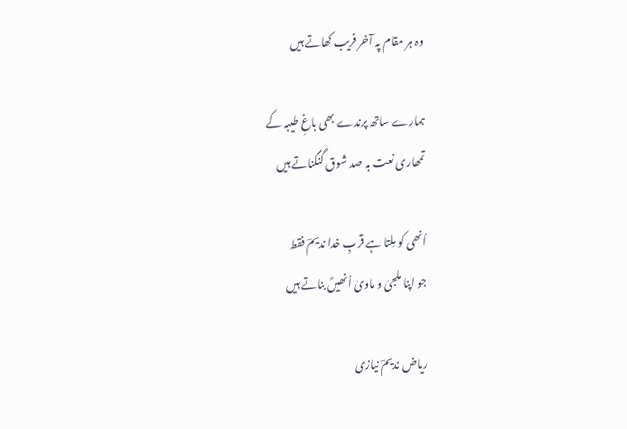وہ ہر مقام پہ آخر فریب کھاتے ہیں

ہمارے ساتھ پرندے بھی باغِ طیبہ کے
تمھاری نعت بہ صد شوق گنگناتے ہیں

اُنھی کو مِلتا ہے قربِ خدا ندیمؔ فقط
جو اپنا ملجیٰ و ماویٰ اُنھیںؐ بناتے ہیں

ریاض ندیمؔ نیازی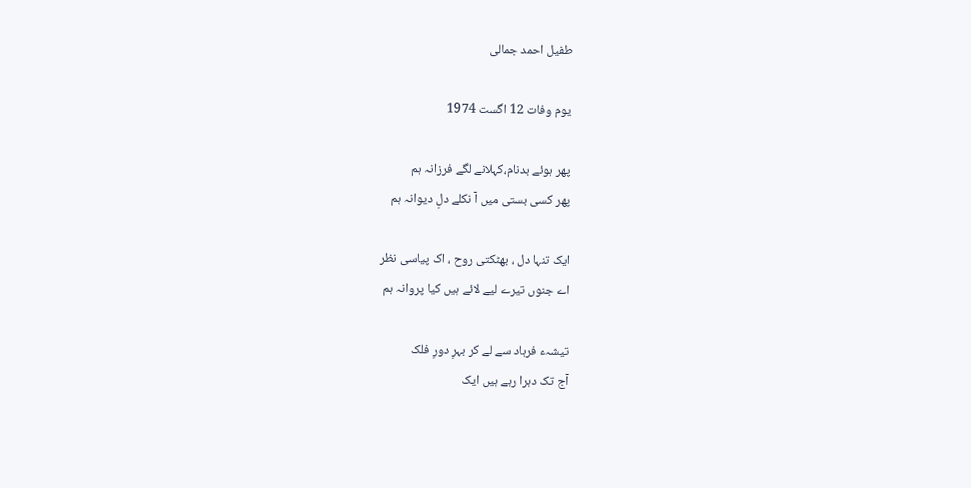طفیل احمد جمالی

یوم وفات 12 اگست 1974

پھر ہوئے بدنام،کہلانے لگے فرزانہ ہم
پھر کسی بستی میں آ نکلے دلِ دیوانہ ہم

ایک تنہا دل ، بھٹکتی روح ، اک پیاسی نظر
اے جنوں تیرے لیے لائے ہیں کیا پروانہ ہم

تیشہء فرہاد سے لے کر بہرِ دورِ فلک
آج تک دہرا رہے ہیں ایک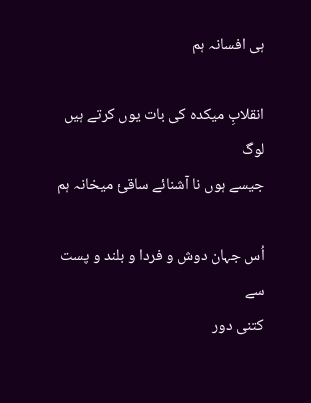ہی افسانہ ہم

انقلابِ میکدہ کی بات یوں کرتے ہیں لوگ
جیسے ہوں نا آشنائے ساقئ میخانہ ہم

اُس جہان دوش و فردا و بلند و پست سے
کتنی دور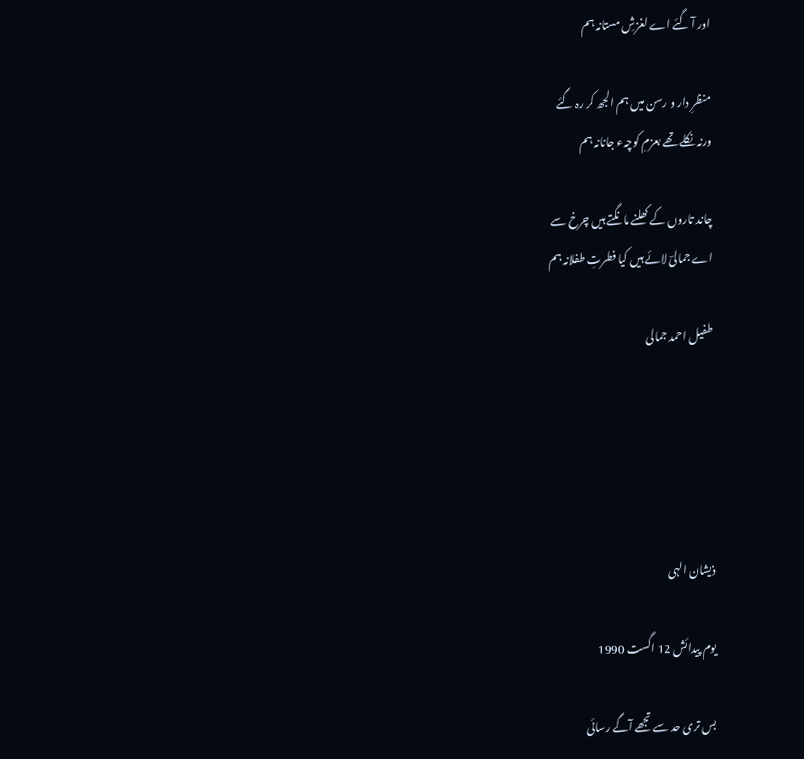اور آ گئے اے لغزشِ مستانہ ہم

منظرِ دار و رسن میں ہم الجھ کر رہ گئے
ورنہ نکلے تھے بعزمِ کوچہء جانانہ ہم

چاند تاروں کے کھلنے مانگتے ہیں چرخ سے
اے جمالیؔ لائے ہیں کیا فطرتِ طفلانہ ہم

طفیل احمد جمالی





ذیشان الہی

یوم پیدائش 12 اگست 1990

بس تری حد سے تجھے آگے رسائی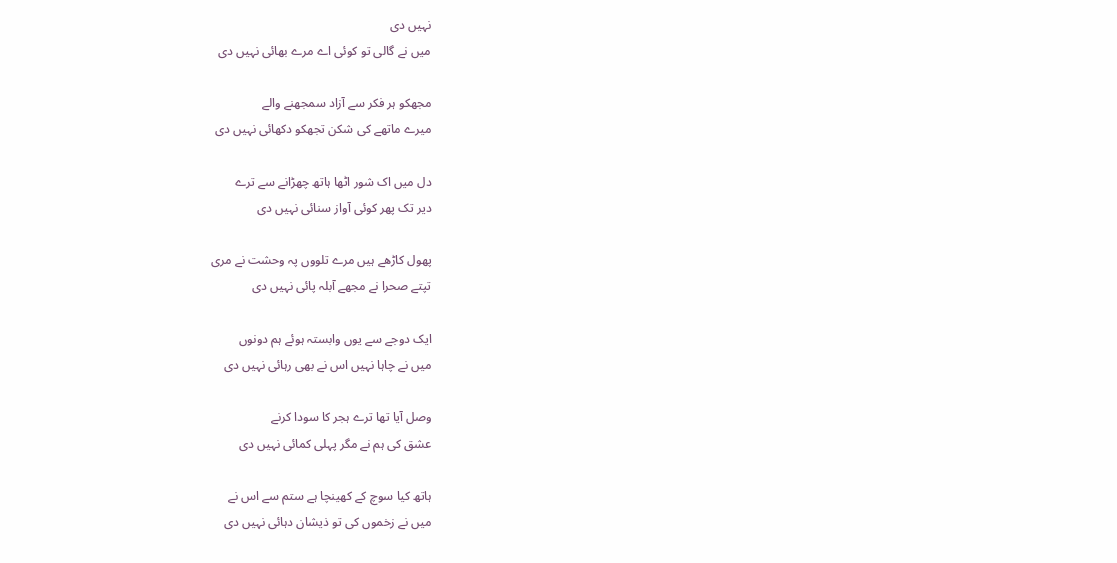نہیں دی
میں نے گالی تو کوئی اے مرے بھائی نہیں دی

مجھکو ہر فکر سے آزاد سمجھنے والے
میرے ماتھے کی شکن تجھکو دکھائی نہیں دی

دل میں اک شور اٹھا ہاتھ چھڑانے سے ترے
دیر تک پھر کوئی آواز سنائی نہیں دی

پھول کاڑھے ہیں مرے تلووں پہ وحشت نے مری
تپتے صحرا نے مجھے آبلہ پائی نہیں دی

ایک دوجے سے یوں وابستہ ہوئے ہم دونوں
میں نے چاہا نہیں اس نے بھی رہائی نہیں دی

وصل آیا تھا ترے ہجر کا سودا کرنے
عشق کی ہم نے مگر پہلی کمائی نہیں دی

ہاتھ کیا سوچ کے کھینچا ہے ستم سے اس نے
میں نے زخموں کی تو ذیشان دہائی نہیں دی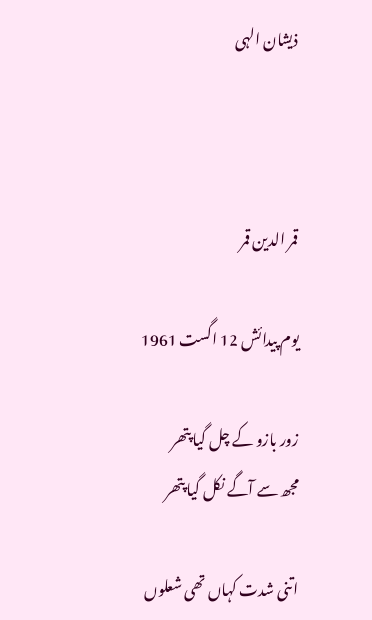ذیشان الہی



قمر الدین قمر

یوم پیدائش 12 اگست 1961

زور بازو کے چل گیا پتھر
مجھ سے آگے نکل گیا پتھر

اتنی شدت کہاں تھی شعلوں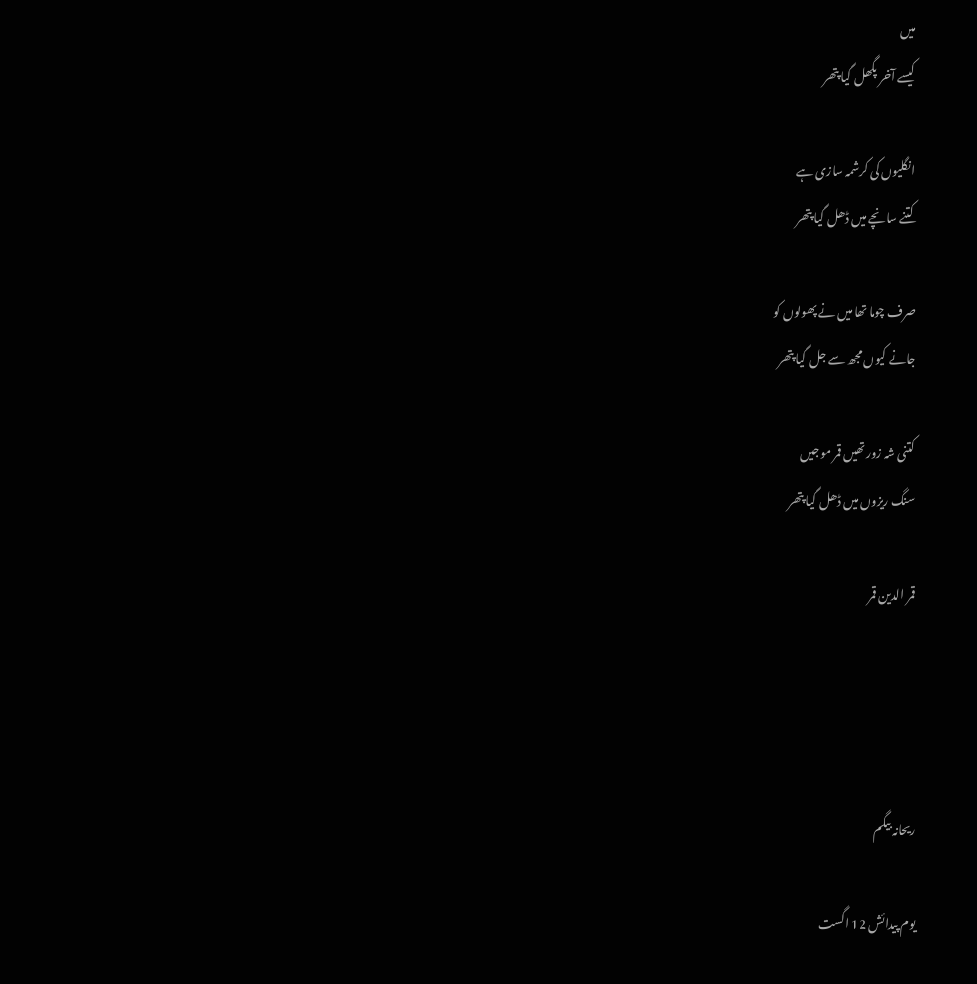میں
کیسے آخر پگھل گیا پتھر

انگلیوں کی کرشمہ سازی ہے
کتنے سانچے میں ڈھل گیا پتھر

صرف چوما تھا میں نے پھولوں کو
جانے کیوں مجھ سے جل گیا پتھر

کتنی شہ زور تھیں قمر موجیں
سنگ ریزوں میں ڈھل گیا پتھر

قمر الدین قمر




ریحانہ بیگم

یوم پیدائش 12 اگست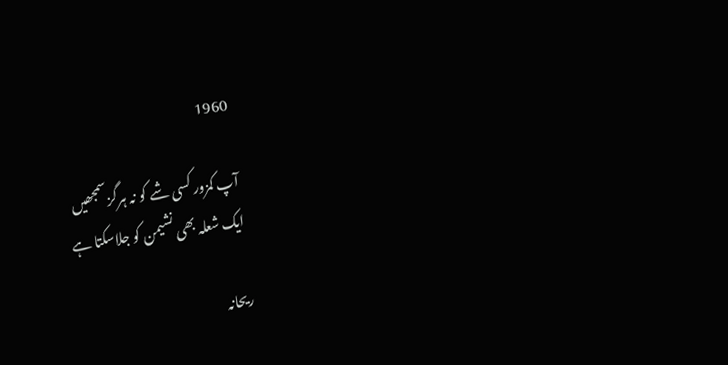1960

آپ کمزور کسی شے کو نہ ہرگزسمجھیں
ایک شعلہ بھی نشیمن کو جلاسکتا ہے

ریحانہ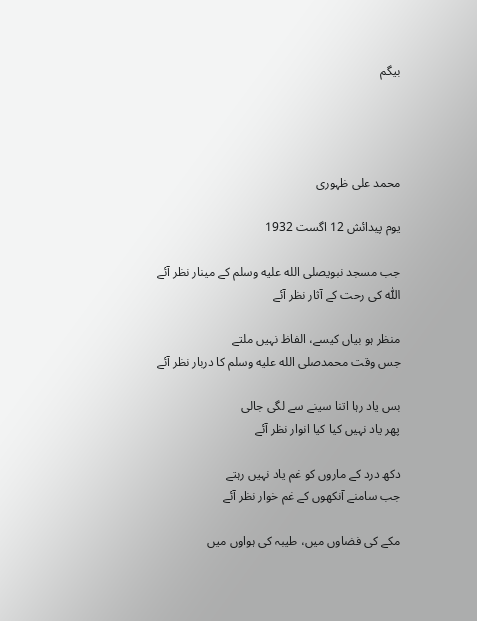بیگم




محمد علی ظہوری

یوم پیدائش 12 اگست 1932

جب مسجد نبویصلى الله عليه وسلم کے مینار نظر آئے
اللّٰه کی رحت کے آثار نظر آئے

منظر ہو بیاں کیسے، الفاظ نہیں ملتے
جس وقت محمدصلى الله عليه وسلم کا دربار نظر آئے

بس یاد رہا اتنا سینے سے لگی جالی
پھر یاد نہیں کیا کیا انوار نظر آئے

دکھ درد کے ماروں کو غم یاد نہیں رہتے
جب سامنے آنکھوں کے غم خوار نظر آئے

مکے کی فضاوں میں، طیبہ کی ہواوں میں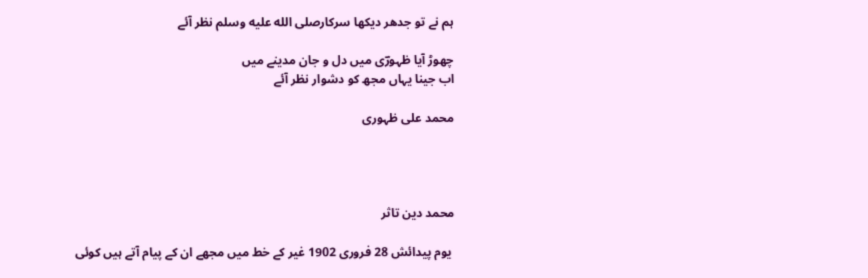ہم نے تو جدھر دیکھا سرکارصلى الله عليه وسلم نظر آئے

چھوڑ آیا ظہورؔی میں دل و جان مدینے میں
اب جینا یہاں مجھ کو دشوار نظر آئے

محمد علی ظہوری




محمد دین تاثر

 یوم پیدائش 28 فروری 1902 غیر کے خط میں مجھے ان کے پیام آتے ہیں کوئی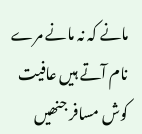مانے کہ نہ مانے مرے نام آتے ہیں عافیت کوش مسافر جنھیں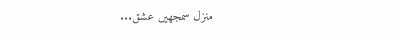منزل سمجھیں عشق...